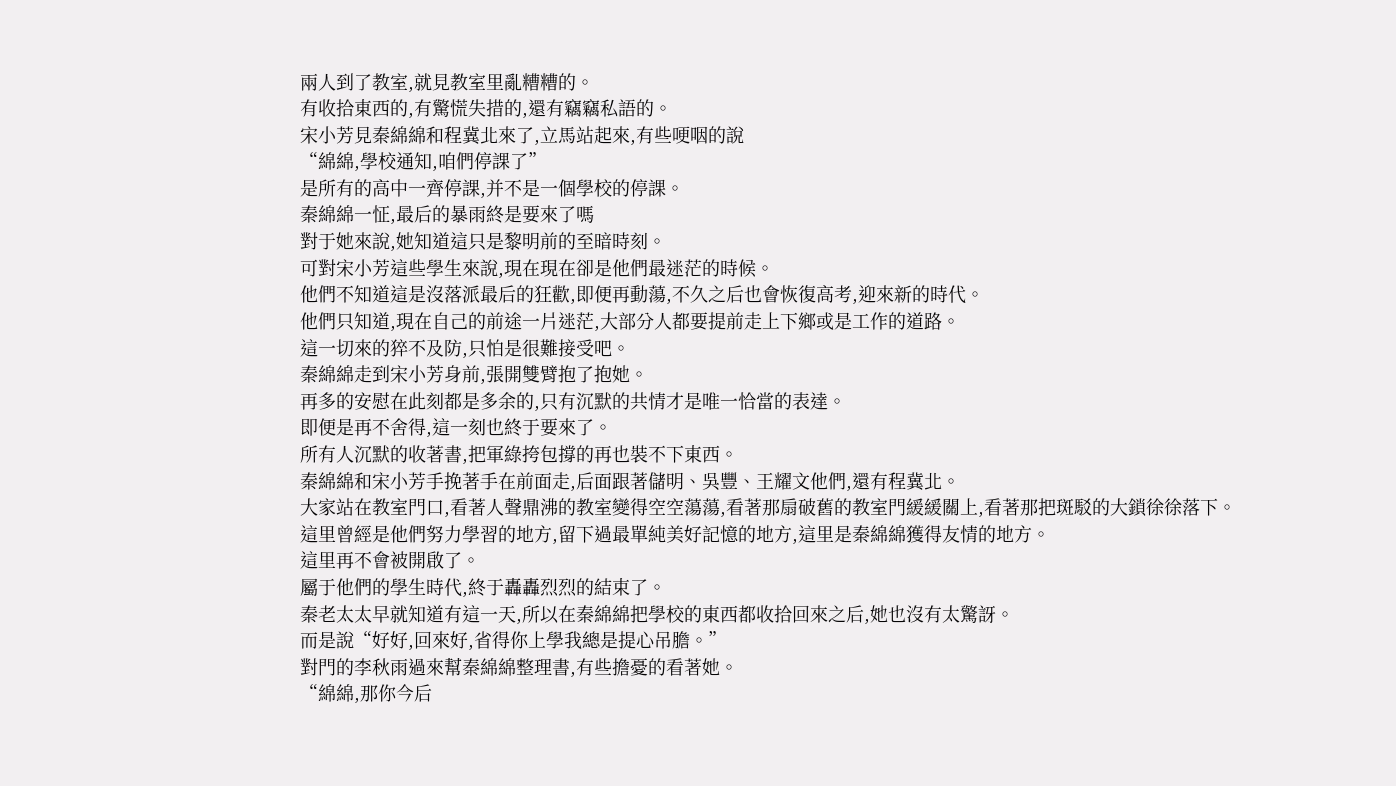兩人到了教室,就見教室里亂糟糟的。
有收拾東西的,有驚慌失措的,還有竊竊私語的。
宋小芳見秦綿綿和程冀北來了,立馬站起來,有些哽咽的說
“綿綿,學校通知,咱們停課了”
是所有的高中一齊停課,并不是一個學校的停課。
秦綿綿一怔,最后的暴雨終是要來了嗎
對于她來說,她知道這只是黎明前的至暗時刻。
可對宋小芳這些學生來說,現在現在卻是他們最迷茫的時候。
他們不知道這是沒落派最后的狂歡,即便再動蕩,不久之后也會恢復高考,迎來新的時代。
他們只知道,現在自己的前途一片迷茫,大部分人都要提前走上下鄉或是工作的道路。
這一切來的猝不及防,只怕是很難接受吧。
秦綿綿走到宋小芳身前,張開雙臂抱了抱她。
再多的安慰在此刻都是多余的,只有沉默的共情才是唯一恰當的表達。
即便是再不舍得,這一刻也終于要來了。
所有人沉默的收著書,把軍綠挎包撐的再也裝不下東西。
秦綿綿和宋小芳手挽著手在前面走,后面跟著儲明、吳豐、王耀文他們,還有程冀北。
大家站在教室門口,看著人聲鼎沸的教室變得空空蕩蕩,看著那扇破舊的教室門緩緩關上,看著那把斑駁的大鎖徐徐落下。
這里曾經是他們努力學習的地方,留下過最單純美好記憶的地方,這里是秦綿綿獲得友情的地方。
這里再不會被開啟了。
屬于他們的學生時代,終于轟轟烈烈的結束了。
秦老太太早就知道有這一天,所以在秦綿綿把學校的東西都收拾回來之后,她也沒有太驚訝。
而是說“好好,回來好,省得你上學我總是提心吊膽。”
對門的李秋雨過來幫秦綿綿整理書,有些擔憂的看著她。
“綿綿,那你今后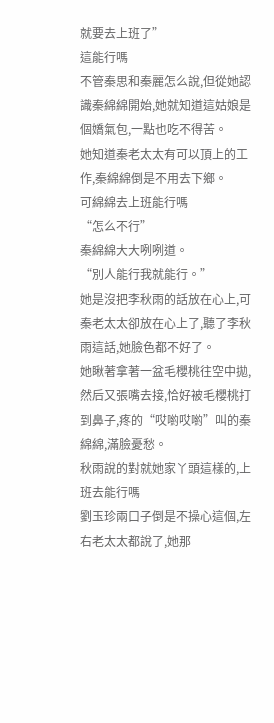就要去上班了”
這能行嗎
不管秦思和秦麗怎么說,但從她認識秦綿綿開始,她就知道這姑娘是個嬌氣包,一點也吃不得苦。
她知道秦老太太有可以頂上的工作,秦綿綿倒是不用去下鄉。
可綿綿去上班能行嗎
“怎么不行”
秦綿綿大大咧咧道。
“別人能行我就能行。”
她是沒把李秋雨的話放在心上,可秦老太太卻放在心上了,聽了李秋雨這話,她臉色都不好了。
她瞅著拿著一盆毛櫻桃往空中拋,然后又張嘴去接,恰好被毛櫻桃打到鼻子,疼的“哎喲哎喲”叫的秦綿綿,滿臉憂愁。
秋雨說的對就她家丫頭這樣的,上班去能行嗎
劉玉珍兩口子倒是不操心這個,左右老太太都說了,她那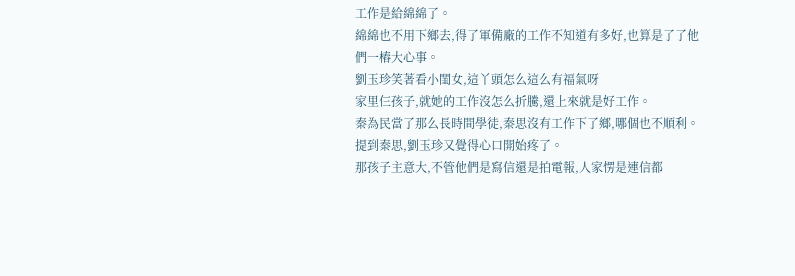工作是給綿綿了。
綿綿也不用下鄉去,得了軍備廠的工作不知道有多好,也算是了了他們一樁大心事。
劉玉珍笑著看小閨女,這丫頭怎么這么有福氣呀
家里仨孩子,就她的工作沒怎么折騰,還上來就是好工作。
秦為民當了那么長時間學徒,秦思沒有工作下了鄉,哪個也不順利。
提到秦思,劉玉珍又覺得心口開始疼了。
那孩子主意大,不管他們是寫信還是拍電報,人家愣是連信都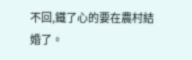不回,鐵了心的要在農村結婚了。